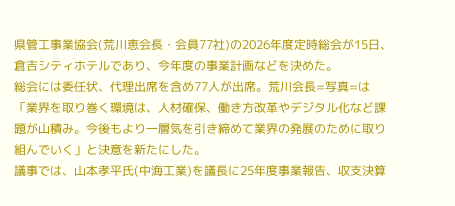県管工事業協会(荒川恵会長・会員77社)の2026年度定時総会が15日、倉吉シティホテルであり、今年度の事業計画などを決めた。
総会には委任状、代理出席を含め77人が出席。荒川会長=写真=は「業界を取り巻く環境は、人材確保、働き方改革やデジタル化など課題が山積み。今後もより一層気を引き締めて業界の発展のために取り組んでいく」と決意を新たにした。
議事では、山本孝平氏(中海工業)を議長に25年度事業報告、収支決算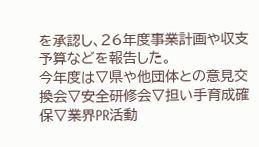を承認し、26年度事業計画や収支予算などを報告した。
今年度は▽県や他団体との意見交換会▽安全研修会▽担い手育成確保▽業界PR活動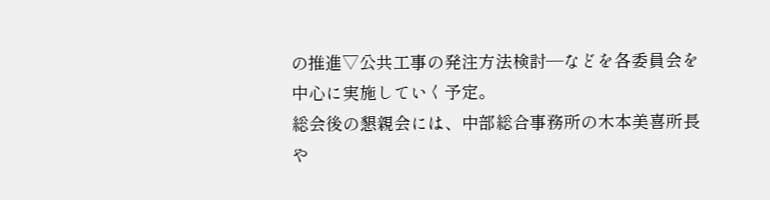の推進▽公共工事の発注方法検討―などを各委員会を中心に実施していく予定。
総会後の懇親会には、中部総合事務所の木本美喜所長や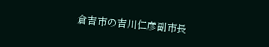倉吉市の吉川仁彦副市長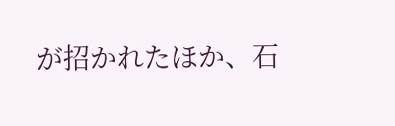が招かれたほか、石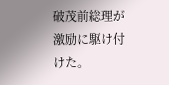破茂前総理が激励に駆け付けた。